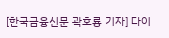[한국금융신문 곽호룡 기자] 다이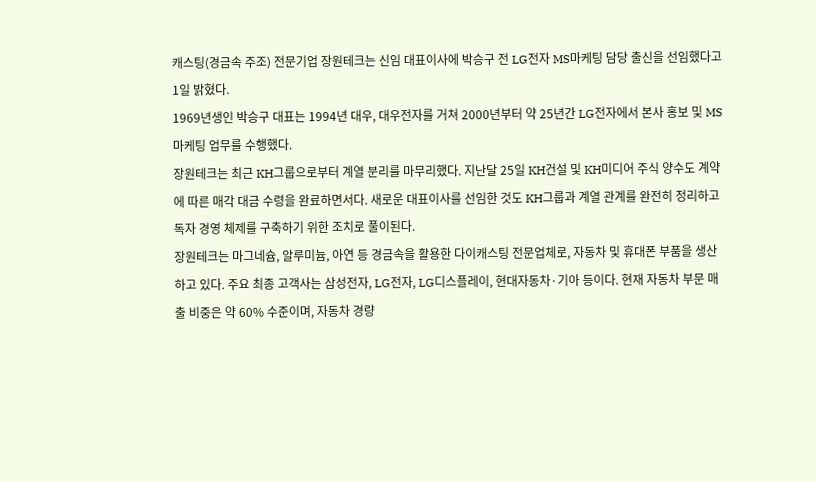캐스팅(경금속 주조) 전문기업 장원테크는 신임 대표이사에 박승구 전 LG전자 MS마케팅 담당 출신을 선임했다고 1일 밝혔다.
1969년생인 박승구 대표는 1994년 대우, 대우전자를 거쳐 2000년부터 약 25년간 LG전자에서 본사 홍보 및 MS마케팅 업무를 수행했다.
장원테크는 최근 KH그룹으로부터 계열 분리를 마무리했다. 지난달 25일 KH건설 및 KH미디어 주식 양수도 계약에 따른 매각 대금 수령을 완료하면서다. 새로운 대표이사를 선임한 것도 KH그룹과 계열 관계를 완전히 정리하고 독자 경영 체제를 구축하기 위한 조치로 풀이된다.
장원테크는 마그네슘, 알루미늄, 아연 등 경금속을 활용한 다이캐스팅 전문업체로, 자동차 및 휴대폰 부품을 생산하고 있다. 주요 최종 고객사는 삼성전자, LG전자, LG디스플레이, 현대자동차·기아 등이다. 현재 자동차 부문 매출 비중은 약 60% 수준이며, 자동차 경량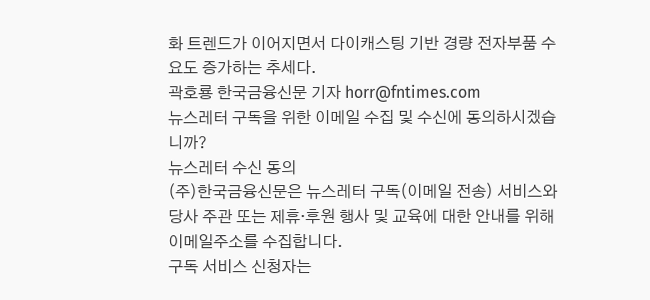화 트렌드가 이어지면서 다이캐스팅 기반 경량 전자부품 수요도 증가하는 추세다.
곽호룡 한국금융신문 기자 horr@fntimes.com
뉴스레터 구독을 위한 이메일 수집 및 수신에 동의하시겠습니까?
뉴스레터 수신 동의
(주)한국금융신문은 뉴스레터 구독(이메일 전송) 서비스와 당사 주관 또는 제휴·후원 행사 및 교육에 대한 안내를 위해 이메일주소를 수집합니다.
구독 서비스 신청자는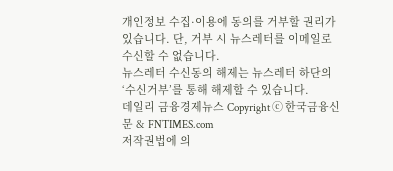개인정보 수집·이용에 동의를 거부할 권리가 있습니다. 단, 거부 시 뉴스레터를 이메일로 수신할 수 없습니다.
뉴스레터 수신동의 해제는 뉴스레터 하단의 ‘수신거부’를 통해 해제할 수 있습니다.
데일리 금융경제뉴스 Copyright ⓒ 한국금융신문 & FNTIMES.com
저작권법에 의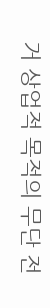거 상업적 목적의 무단 전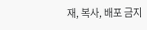재, 복사, 배포 금지